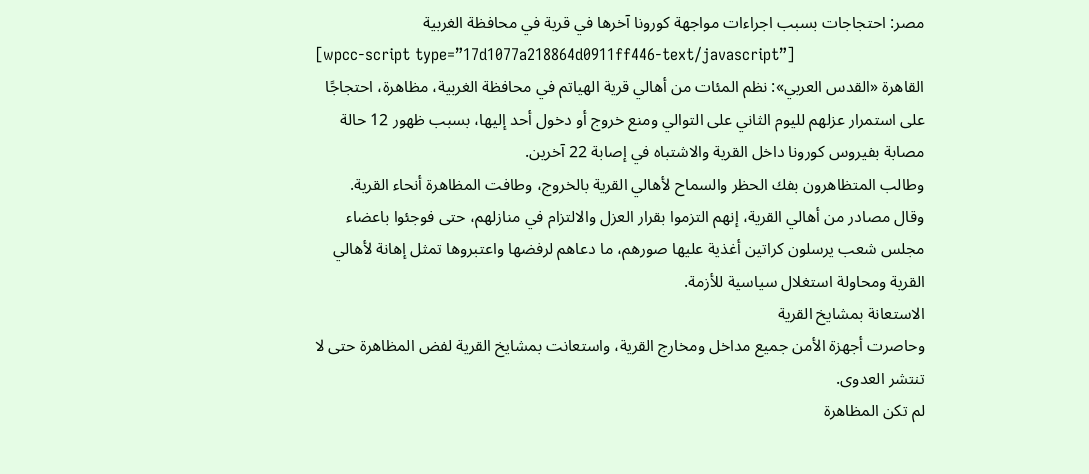مصر: احتجاجات بسبب اجراءات مواجهة كورونا آخرها في قرية في محافظة الغربية
[wpcc-script type=”17d1077a218864d0911ff446-text/javascript”]
القاهرة «القدس العربي»: نظم المئات من أهالي قرية الهياتم في محافظة الغربية، مظاهرة، احتجاجًا على استمرار عزلهم لليوم الثاني على التوالي ومنع خروج أو دخول أحد إليها، بسبب ظهور 12 حالة مصابة بفيروس كورونا داخل القرية والاشتباه في إصابة 22 آخرين.
وطالب المتظاهرون بفك الحظر والسماح لأهالي القرية بالخروج، وطافت المظاهرة أنحاء القرية.
وقال مصادر من أهالي القرية، إنهم التزموا بقرار العزل والالتزام في منازلهم، حتى فوجئوا باعضاء مجلس شعب يرسلون كراتين أغذية عليها صورهم، ما دعاهم لرفضها واعتبروها تمثل إهانة لأهالي القرية ومحاولة استغلال سياسية للأزمة.
الاستعانة بمشايخ القرية
وحاصرت أجهزة الأمن جميع مداخل ومخارج القرية، واستعانت بمشايخ القرية لفض المظاهرة حتى لا تنتشر العدوى.
لم تكن المظاهرة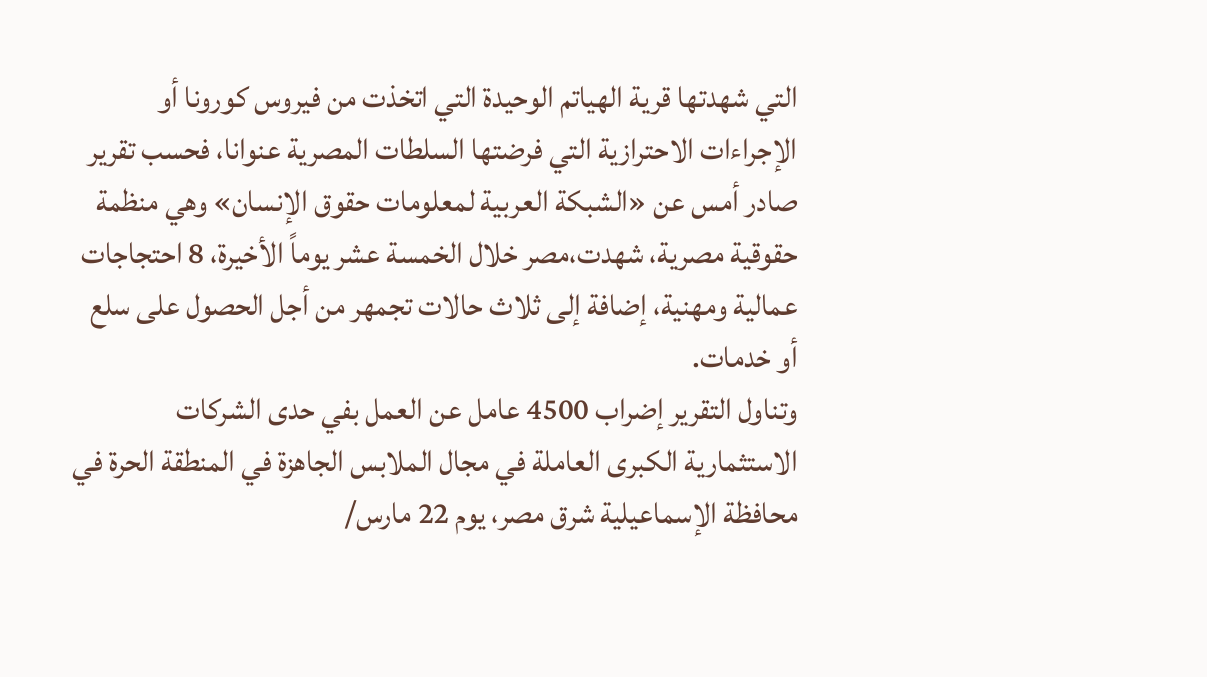التي شهدتها قرية الهياتم الوحيدة التي اتخذت من فيروس كورونا أو الإجراءات الاحترازية التي فرضتها السلطات المصرية عنوانا، فحسب تقرير صادر أمس عن «الشبكة العربية لمعلومات حقوق الإنسان» وهي منظمة حقوقية مصرية، شهدت،مصر خلال الخمسة عشر يوماً الأخيرة، 8 احتجاجات عمالية ومهنية، إضافة إلى ثلاث حالات تجمهر من أجل الحصول على سلع أو خدمات.
وتناول التقرير إضراب 4500 عامل عن العمل بفي حدى الشركات الاستثمارية الكبرى العاملة في مجال الملابس الجاهزة في المنطقة الحرة في محافظة الإسماعيلية شرق مصر، يوم 22 مارس/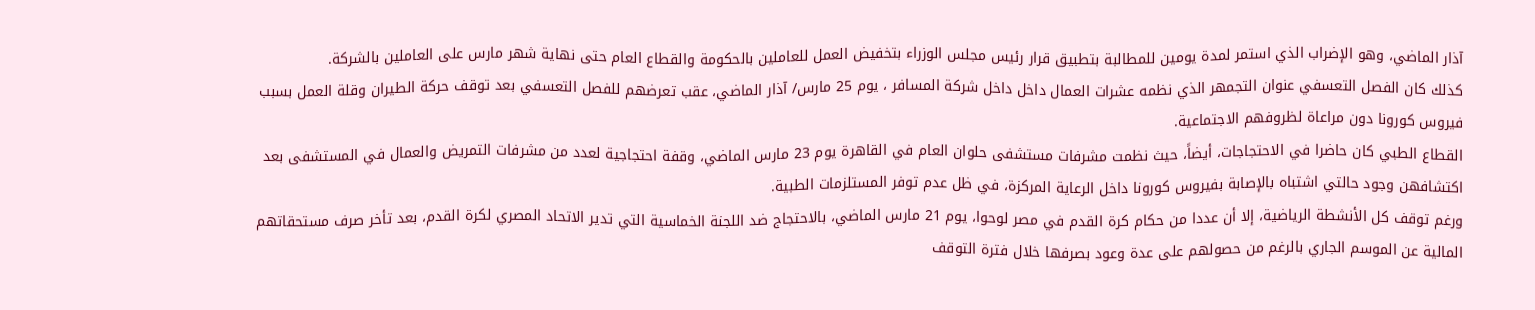آذار الماضي، وهو الإضراب الذي استمر لمدة يومين للمطالبة بتطبيق قرار رئيس مجلس الوزراء بتخفيض العمل للعاملين بالحكومة والقطاع العام حتى نهاية شهر مارس على العاملين بالشركة.
كذلك كان الفصل التعسفي عنوان التجمهر الذي نظمه عشرات العمال داخل داخل شركة المسافر ، يوم 25 مارس/ آذار الماضي، عقب تعرضهم للفصل التعسفي بعد توقف حركة الطيران وقلة العمل بسبب فيروس كورونا دون مراعاة لظروفهم الاجتماعية.
القطاع الطبي كان حاضرا في الاحتجاجات، أيضاً، حيث نظمت مشرفات مستشفى حلوان العام في القاهرة يوم 23 مارس الماضي، وقفة احتجاجية لعدد من مشرفات التمريض والعمال في المستشفى بعد اكتشافهن وجود حالتي اشتباه بالإصابة بفيروس كورونا داخل الرعاية المركزة، في ظل عدم توفر المستلزمات الطبية.
ورغم توقف كل الأنشطة الرياضية، إلا أن عددا من حكام كرة القدم في مصر لوحوا، يوم 21 مارس الماضي، بالاحتجاج ضد اللجنة الخماسية التي تدير الاتحاد المصري لكرة القدم، بعد تأخر صرف مستحقاتهم المالية عن الموسم الجاري بالرغم من حصولهم على عدة وعود بصرفها خلال فترة التوقف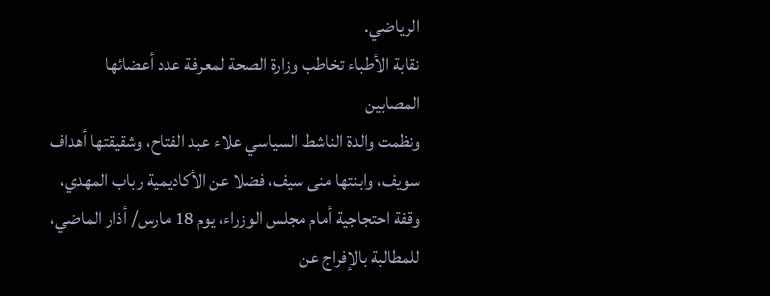الرياضي.
نقابة الأطباء تخاطب وزارة الصحة لمعرفة عدد أعضائها المصابين
ونظمت والدة الناشط السياسي علاء عبد الفتاح، وشقيقتها أهداف سويف، وابنتها منى سيف، فضلا عن الأكاديمية رباب المهدي، وقفة احتجاجية أمام مجلس الوزراء، يوم 18 مارس/ أذار الماضي، للمطالبة بالإفراج عن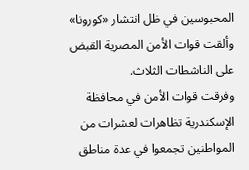المحبوسين في ظل انتشار «كورونا» وألقت قوات الأمن المصرية القبض على الناشطات الثلاث.
وفرقت قوات الأمن في محافظة الإسكندرية تظاهرات لعشرات من المواطنين تجمعوا في عدة مناطق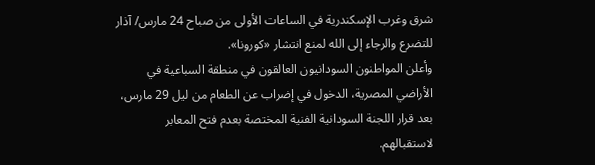شرق وغرب الإسكندرية في الساعات الأولى من صباح 24 مارس/ آذار للتضرع والرجاء إلى الله لمنع انتشار «كورونا».
وأعلن المواطنون السودانيون العالقون في منطقة السباعية في الأراضي المصرية، الدخول في إضراب عن الطعام من ليل 29 مارس، بعد قرار اللجنة السودانية الفنية المختصة بعدم فتح المعابر لاستقبالهم.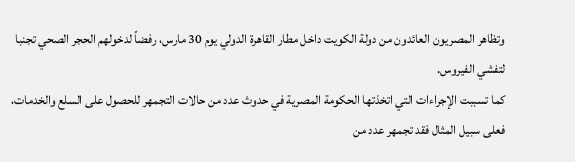وتظاهر المصريون العائدون من دولة الكويت داخل مطار القاهرة الدولي يوم 30 مارس، رفضاً لدخولهم الحجر الصحي تجنبا لتفشي الفيروس.
كما تسببت الإجراءات التي اتخذتها الحكومة المصرية في حدوث عدد من حالات التجمهر للحصول على السلع والخدمات، فعلى سبيل المثال فقد تجمهر عدد من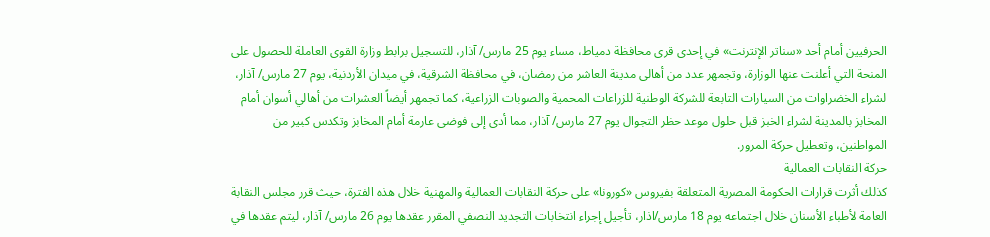الحرفيين أمام أحد «سناتر الإنترنت» في إحدى قرى محافظة دمياط، مساء يوم 25 مارس/ آذار، للتسجيل برابط وزارة القوى العاملة للحصول على المنحة التي أعلنت عنها الوزارة، وتجمهر عدد من أهالى مدينة العاشر من رمضان، في محافظة الشرقية، في ميدان الأردنية، يوم 27 مارس/ آذار، لشراء الخضراوات من السيارات التابعة للشركة الوطنية للزراعات المحمية والصوبات الزراعية، كما تجمهر أيضاً العشرات من أهالي أسوان أمام المخابز بالمدينة لشراء الخبز قبل حلول موعد حظر التجوال يوم 27 مارس/ آذار، مما أدى إلى فوضى عارمة أمام المخابز وتكدس كبير من المواطنين، وتعطيل حركة المرور.
حركة النقابات العمالية
كذلك أثرت قرارات الحكومة المصرية المتعلقة بفيروس «كورونا» على حركة النقابات العمالية والمهنية خلال هذه الفترة، حيث قرر مجلس النقابة العامة لأطباء الأسنان خلال اجتماعه يوم 18 مارس/اذار، تأجيل إجراء انتخابات التجديد النصفي المقرر عقدها يوم 26 مارس/ آذار، ليتم عقدها في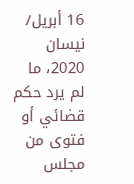16 أبريل/ نيسان 2020، ما لم يرد حكم قضائي أو فتوى من مجلس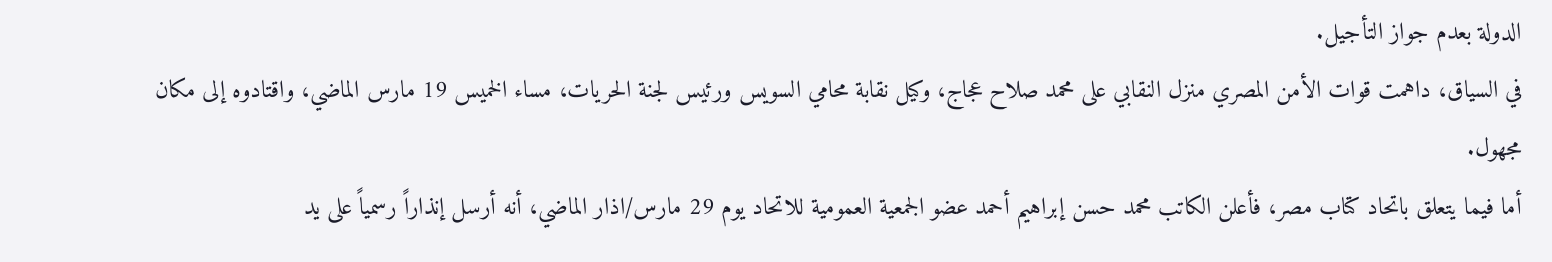الدولة بعدم جواز التأجيل.
في السياق، داهمت قوات الأمن المصري منزل النقابي على محمد صلاح عجاج، وكيل نقابة محامي السويس ورئيس لجنة الحريات، مساء الخميس 19 مارس الماضي، واقتادوه إلى مكان مجهول.
أما فيما يتعلق باتحاد كتاب مصر، فأعلن الكاتب محمد حسن إبراهيم أحمد عضو الجمعية العمومية للاتحاد يوم 29 مارس/اذار الماضي، أنه أرسل إنذاراً رسمياً على يد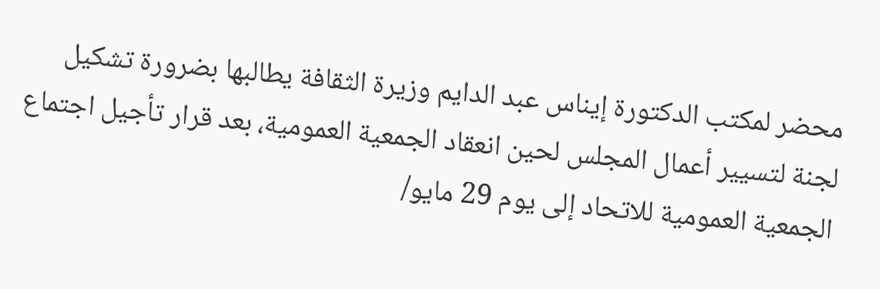محضر لمكتب الدكتورة إيناس عبد الدايم وزيرة الثقافة يطالبها بضرورة تشكيل لجنة لتسيير أعمال المجلس لحين انعقاد الجمعية العمومية، بعد قرار تأجيل اجتماع الجمعية العمومية للاتحاد إلى يوم 29 مايو/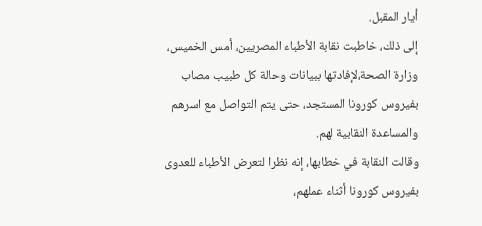أيار المقبل.
إلى ذلك، خاطبت نقابة الأطباء المصريين، أمس الخميس، وزارة الصحة،لإفادتها ببيانات وحالة كل طبيب مصاب بفيروس كورونا المستجد، حتى يتم التواصل مع اسرهم والمساعدة النقابية لهم.
وقالت النقابة في خطابها، إنه نظرا لتعرض الأطباء للعدوى بفيروس كورونا أثناء عملهم،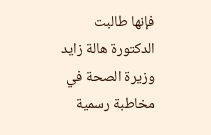فإنها طالبت الدكتورة هالة زايد وزيرة الصحة في مخاطبة رسمية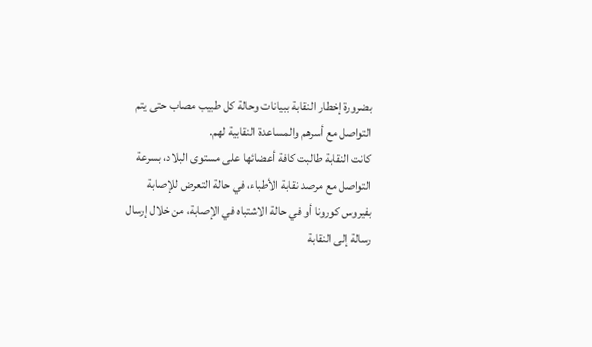بضرورة إخطار النقابة ببيانات وحالة كل طبيب مصاب حتى يتم التواصل مع أسرهم والمساعدة النقابية لهم.
كانت النقابة طالبت كافة أعضائها على مستوى البلاد، بسرعة التواصل مع مرصد نقابة الأطباء، في حالة التعرض للإصابة بفيروس كورونا أو في حالة الاشتباه في الإصابة، من خلال إرسال رسالة إلى النقابة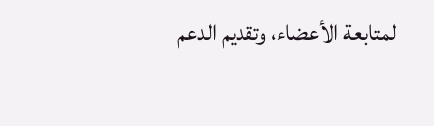لمتابعة الأعضاء، وتقديم الدعم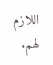اللازم لهم.